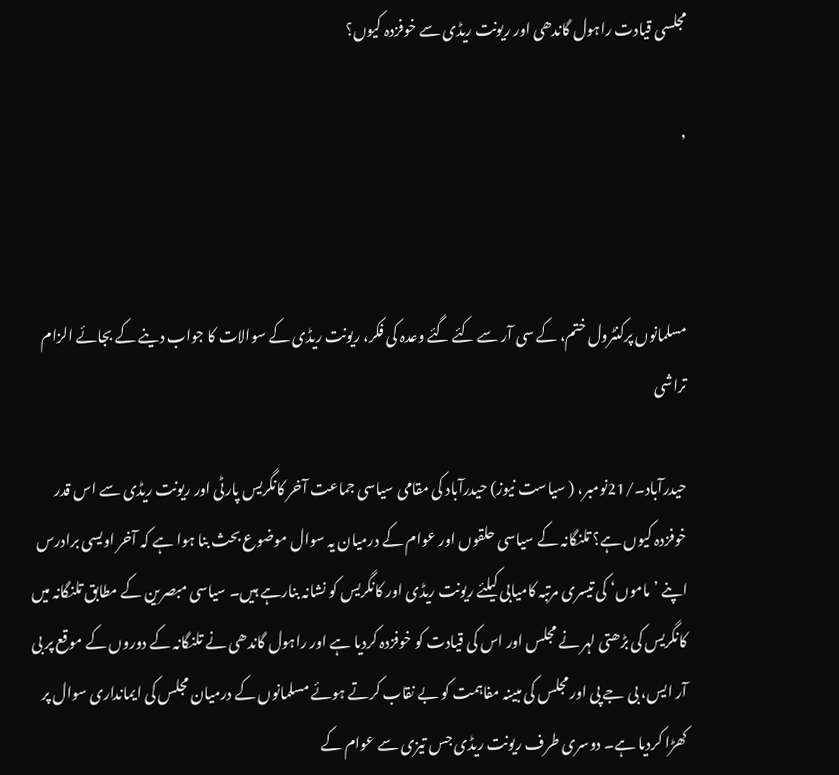مجلسی قیادت راہول گاندھی اور ریونت ریڈی سے خوفزدہ کیوں؟

,



مسلمانوں پرکنٹرول ختم، کے سی آر سے کئے گئے وعدہ کی فکر، ریونت ریڈی کے سوالات کا جواب دینے کے بجائے الزام تراشی

حیدرآباد۔/21نومبر، ( سیاست نیوز) حیدرآباد کی مقامی سیاسی جماعت آخر کانگریس پارٹی اور ریونت ریڈی سے اس قدر خوفزدہ کیوں ہے؟ تلنگانہ کے سیاسی حلقوں اور عوام کے درمیان یہ سوال موضوع بحث بنا ہوا ہے کہ آخر اویسی برادرس اپنے ’ماموں‘ کی تیسری مرتبہ کامیابی کیلئے ریونت ریڈی اور کانگریس کو نشانہ بنارہے ہیں۔ سیاسی مبصرین کے مطابق تلنگانہ میں کانگریس کی بڑھتی لہر نے مجلس اور اس کی قیادت کو خوفزدہ کردیا ہے اور راہول گاندھی نے تلنگانہ کے دوروں کے موقع پر بی آر ایس، بی جے پی اور مجلس کی مبینہ مفاہمت کو بے نقاب کرتے ہوئے مسلمانوں کے درمیان مجلس کی ایمانداری سوال پر کھڑا کردیا ہے۔ دوسری طرف ریونت ریڈی جس تیزی سے عوام کے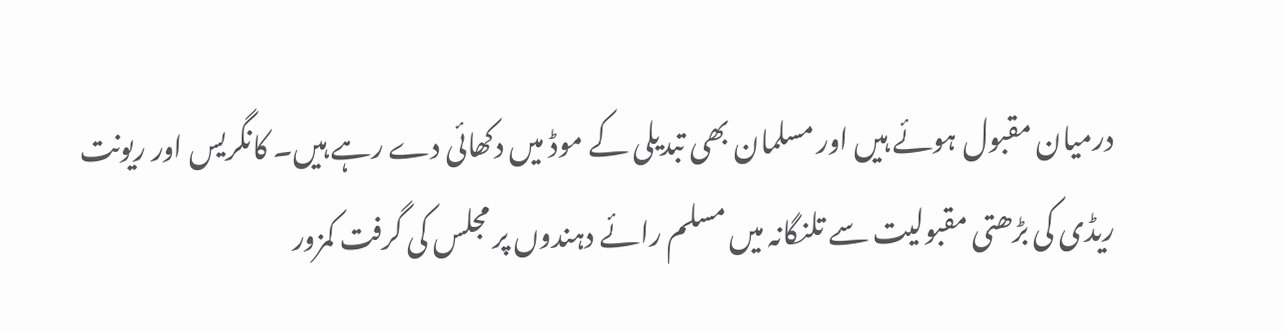درمیان مقبول ہوئے ہیں اور مسلمان بھی تبدیلی کے موڈ میں دکھائی دے رہے ہیں۔ کانگریس اور ریونت ریڈی کی بڑھتی مقبولیت سے تلنگانہ میں مسلم رائے دہندوں پر مجلس کی گرفت کمزور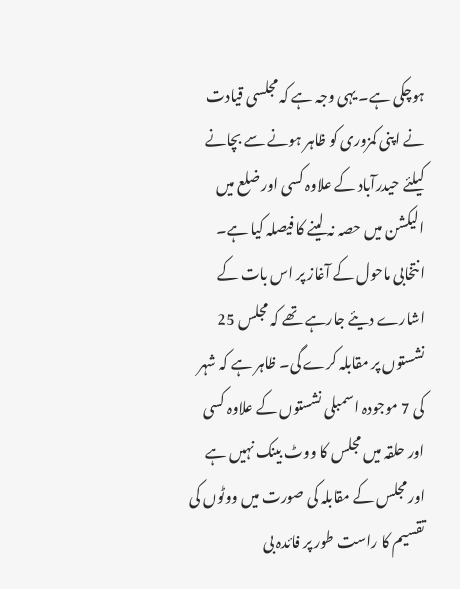ہوچکی ہے۔ یہی وجہ ہے کہ مجلسی قیادت نے اپنی کمزوری کو ظاہر ہونے سے بچانے کیلئے حیدرآباد کے علاوہ کسی اور ضلع میں الیکشن میں حصہ نہ لینے کا فیصلہ کیا ہے۔ انتخابی ماحول کے آغاز پر اس بات کے اشارے دیئے جارہے تھے کہ مجلس 25 نشستوں پر مقابلہ کرے گی۔ ظاہر ہے کہ شہر کی 7 موجودہ اسمبلی نشستوں کے علاوہ کسی اور حلقہ میں مجلس کا ووٹ بینک نہیں ہے اور مجلس کے مقابلہ کی صورت میں ووٹوں کی تقسیم کا راست طور پر فائدہ بی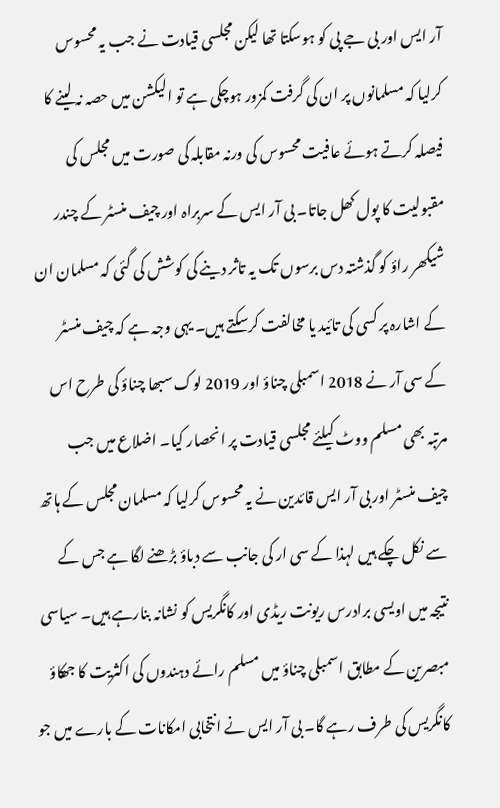آر ایس اور بی جے پی کو ہوسکتا تھا لیکن مجلسی قیادت نے جب یہ محسوس کرلیا کہ مسلمانوں پر ان کی گرفت کمزور ہوچکی ہے تو الیکشن میں حصہ نہ لینے کا فیصلہ کرتے ہوئے عافیت محسوس کی ورنہ مقابلہ کی صورت میں مجلس کی مقبولیت کا پول کھل جاتا۔ بی آر ایس کے سربراہ اور چیف منسٹر کے چندر شیکھر راؤ کو گذشتہ دس برسوں تک یہ تاثر دینے کی کوشش کی گئی کہ مسلمان ان کے اشارہ پر کسی کی تائید یا مخالفت کرسکتے ہیں۔ یہی وجہ ہے کہ چیف منسٹر کے سی آر نے 2018 اسمبلی چناؤ اور 2019 لوک سبھا چناؤ کی طرح اس مرتبہ بھی مسلم ووٹ کیلئے مجلسی قیادت پر انحصار کیا۔ اضلاع میں جب چیف منسٹر اور بی آر ایس قائدین نے یہ محسوس کرلیا کہ مسلمان مجلس کے ہاتھ سے نکل چکے ہیں لہذا کے سی ار کی جانب سے دباؤ بڑھنے لگا ہے جس کے نتیجہ میں اویسی برادرس ریونت ریڈی اور کانگریس کو نشانہ بنارہے ہیں۔ سیاسی مبصرین کے مطابق اسمبلی چناؤ میں مسلم رائے دہندوں کی اکثریت کا جھکاؤ کانگریس کی طرف رہے گا۔ بی آر ایس نے انتخابی امکانات کے بارے میں جو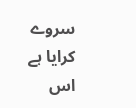سروے کرایا ہے اس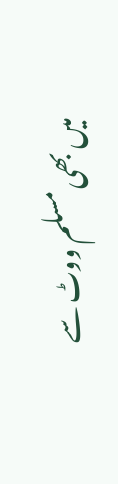میں بھی مسلم ووٹ سے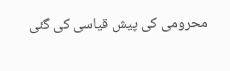محرومی کی پیش قیاسی کی گئی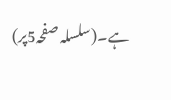ہے۔(سلسلہ صفحہ5پر)